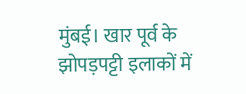मुंबई। खार पूर्व के झोपड़पट्टी इलाकों में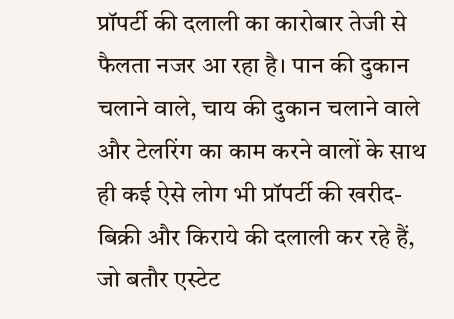प्रॉपर्टी की दलाली का कारोबार तेजी से फैलता नजर आ रहा है। पान की दुकान चलाने वाले, चाय की दुकान चलाने वाले और टेलरिंग का काम करने वालों के साथ ही कई ऐसे लोग भी प्रॉपर्टी की खरीद-बिक्री और किराये की दलाली कर रहे हैं, जो बतौर एस्टेट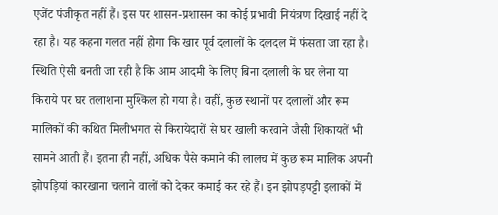एजेंट पंजीकृत नहीं हैं। इस पर शासन-प्रशासन का कोई प्रभावी नियंत्रण दिखाई नहीं दे रहा है। यह कहना गलत नहीं होगा कि खार पूर्व दलालों के दलदल में फंसता जा रहा है। स्थिति ऐसी बनती जा रही है कि आम आदमी के लिए बिना दलाली के घर लेना या किराये पर घर तलाशना मुश्किल हो गया है। वहीं, कुछ स्थानों पर दलालों और रूम मालिकों की कथित मिलीभगत से किरायेदारों से घर खाली करवाने जैसी शिकायतें भी सामने आती हैं। इतना ही नहीं, अधिक पैसे कमाने की लालच में कुछ रूम मालिक अपनी झोपड़ियां कारखाना चलाने वालों को देकर कमाई कर रहे हैं। इन झोपड़पट्टी इलाकों में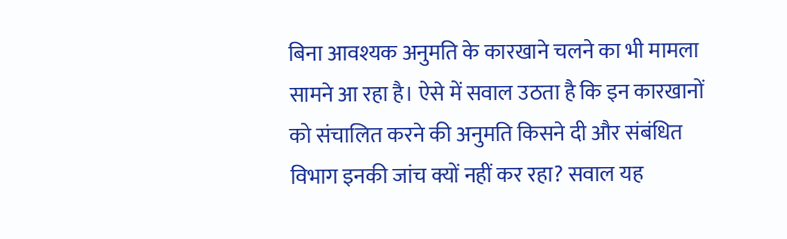बिना आवश्यक अनुमति के कारखाने चलने का भी मामला सामने आ रहा है। ऐसे में सवाल उठता है कि इन कारखानों को संचालित करने की अनुमति किसने दी और संबंधित विभाग इनकी जांच क्यों नहीं कर रहा? सवाल यह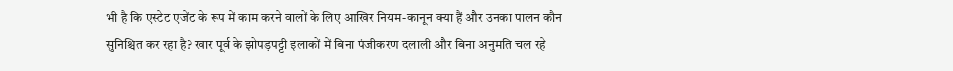भी है कि एस्टेट एजेंट के रूप में काम करने वालों के लिए आखिर नियम-कानून क्या हैं और उनका पालन कौन सुनिश्चित कर रहा है? खार पूर्व के झोपड़पट्टी इलाकों में बिना पंजीकरण दलाली और बिना अनुमति चल रहे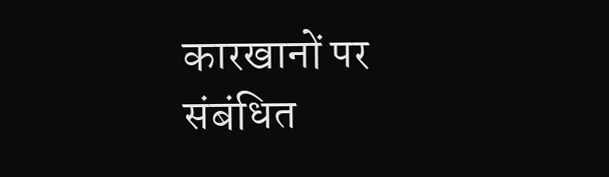कारखानों पर संबंधित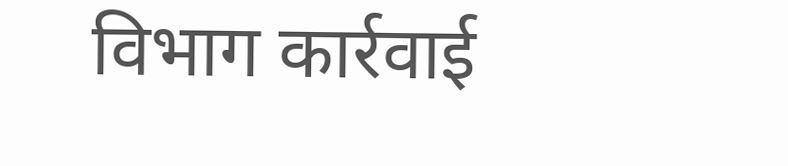विभाग कार्रवाई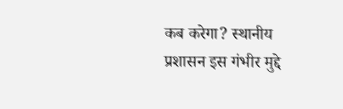कब करेगा? स्थानीय प्रशासन इस गंभीर मुद्दे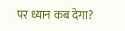पर ध्यान कब देगा?